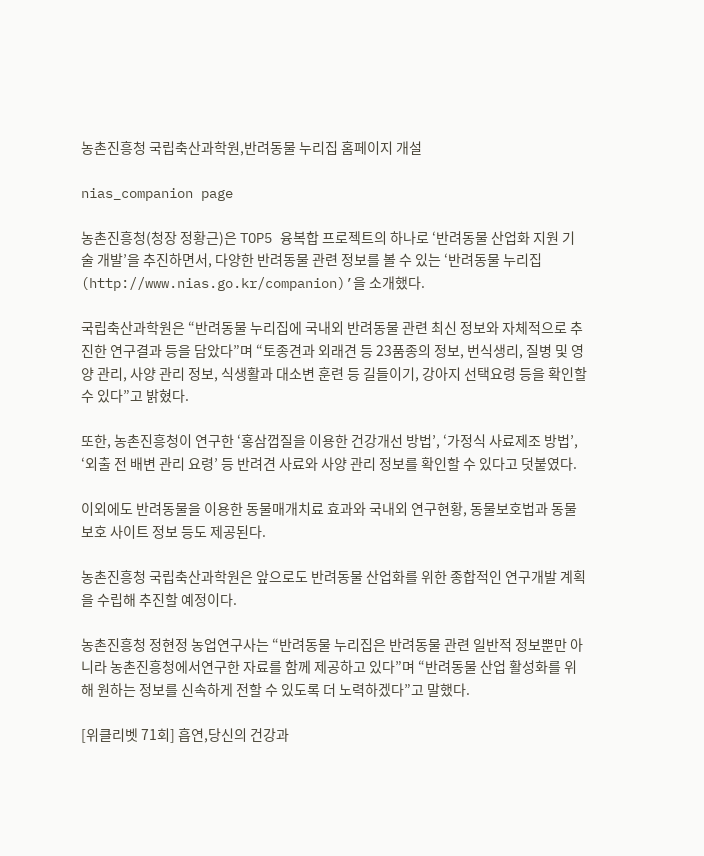농촌진흥청 국립축산과학원,반려동물 누리집 홈페이지 개설

nias_companion page

농촌진흥청(청장 정황근)은 TOP5 융복합 프로젝트의 하나로 ‘반려동물 산업화 지원 기술 개발’을 추진하면서, 다양한 반려동물 관련 정보를 볼 수 있는 ‘반려동물 누리집(http://www.nias.go.kr/companion)’을 소개했다.

국립축산과학원은 “반려동물 누리집에 국내외 반려동물 관련 최신 정보와 자체적으로 추진한 연구결과 등을 담았다”며 “토종견과 외래견 등 23품종의 정보, 번식생리, 질병 및 영양 관리, 사양 관리 정보, 식생활과 대소변 훈련 등 길들이기, 강아지 선택요령 등을 확인할 수 있다”고 밝혔다.

또한, 농촌진흥청이 연구한 ‘홍삼껍질을 이용한 건강개선 방법’, ‘가정식 사료제조 방법’, ‘외출 전 배변 관리 요령’ 등 반려견 사료와 사양 관리 정보를 확인할 수 있다고 덧붙였다.

이외에도 반려동물을 이용한 동물매개치료 효과와 국내외 연구현황, 동물보호법과 동물보호 사이트 정보 등도 제공된다.

농촌진흥청 국립축산과학원은 앞으로도 반려동물 산업화를 위한 종합적인 연구개발 계획을 수립해 추진할 예정이다.

농촌진흥청 정현정 농업연구사는 “반려동물 누리집은 반려동물 관련 일반적 정보뿐만 아니라 농촌진흥청에서연구한 자료를 함께 제공하고 있다”며 “반려동물 산업 활성화를 위해 원하는 정보를 신속하게 전할 수 있도록 더 노력하겠다”고 말했다.

[위클리벳 71회] 흡연,당신의 건강과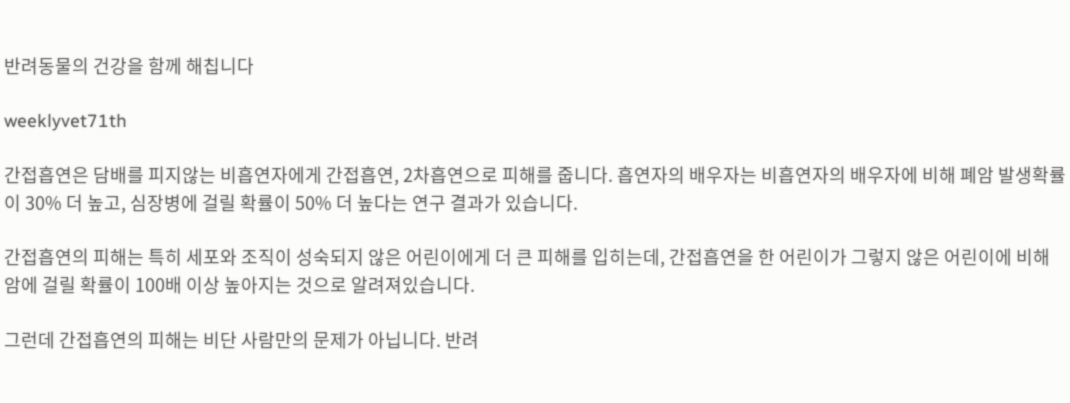반려동물의 건강을 함께 해칩니다

weeklyvet71th

간접흡연은 담배를 피지않는 비흡연자에게 간접흡연, 2차흡연으로 피해를 줍니다. 흡연자의 배우자는 비흡연자의 배우자에 비해 폐암 발생확률이 30% 더 높고, 심장병에 걸릴 확률이 50% 더 높다는 연구 결과가 있습니다.

간접흡연의 피해는 특히 세포와 조직이 성숙되지 않은 어린이에게 더 큰 피해를 입히는데, 간접흡연을 한 어린이가 그렇지 않은 어린이에 비해 암에 걸릴 확률이 100배 이상 높아지는 것으로 알려져있습니다.

그런데 간접흡연의 피해는 비단 사람만의 문제가 아닙니다. 반려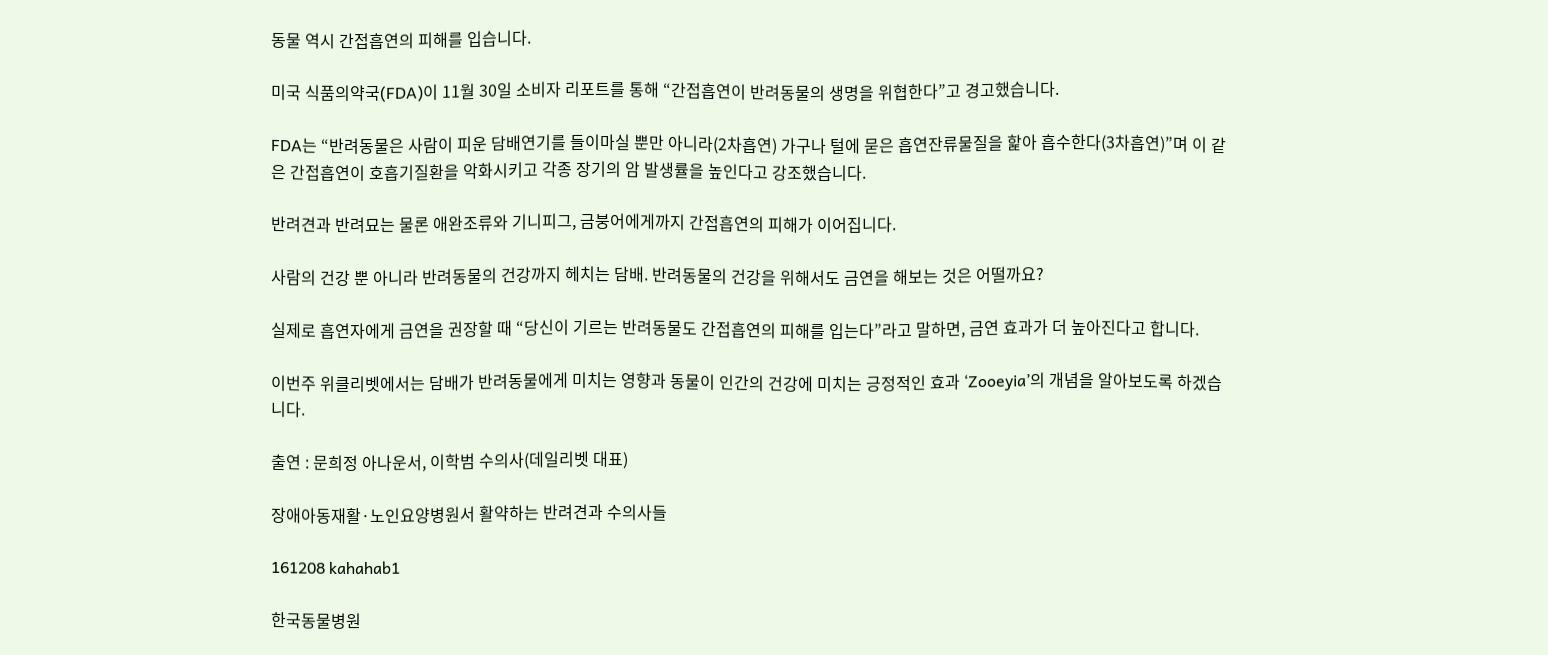동물 역시 간접흡연의 피해를 입습니다.

미국 식품의약국(FDA)이 11월 30일 소비자 리포트를 통해 “간접흡연이 반려동물의 생명을 위협한다”고 경고했습니다.

FDA는 “반려동물은 사람이 피운 담배연기를 들이마실 뿐만 아니라(2차흡연) 가구나 털에 묻은 흡연잔류물질을 핥아 흡수한다(3차흡연)”며 이 같은 간접흡연이 호흡기질환을 악화시키고 각종 장기의 암 발생률을 높인다고 강조했습니다.

반려견과 반려묘는 물론 애완조류와 기니피그, 금붕어에게까지 간접흡연의 피해가 이어집니다.

사람의 건강 뿐 아니라 반려동물의 건강까지 헤치는 담배. 반려동물의 건강을 위해서도 금연을 해보는 것은 어떨까요?

실제로 흡연자에게 금연을 권장할 때 “당신이 기르는 반려동물도 간접흡연의 피해를 입는다”라고 말하면, 금연 효과가 더 높아진다고 합니다.

이번주 위클리벳에서는 담배가 반려동물에게 미치는 영향과 동물이 인간의 건강에 미치는 긍정적인 효과 ‘Zooeyia’의 개념을 알아보도록 하겠습니다.

출연 : 문희정 아나운서, 이학범 수의사(데일리벳 대표)

장애아동재활·노인요양병원서 활약하는 반려견과 수의사들

161208 kahahab1

한국동물병원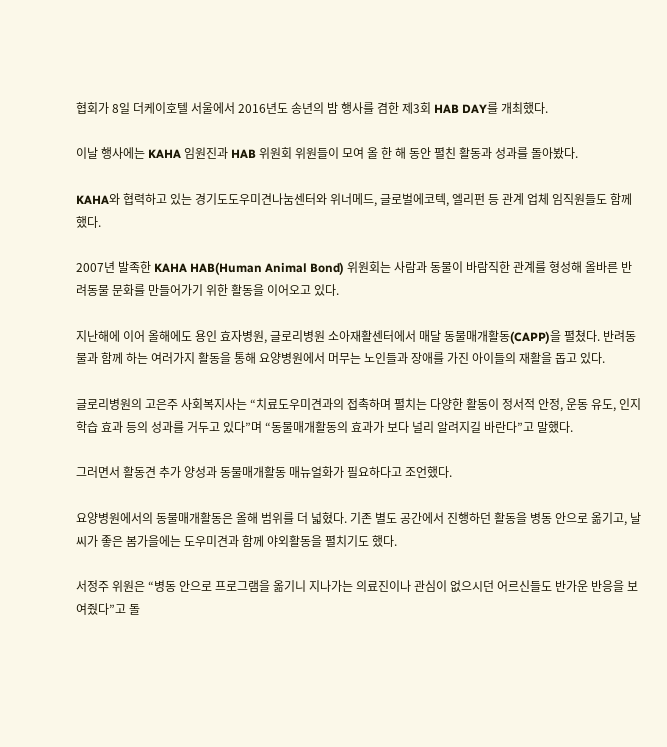협회가 8일 더케이호텔 서울에서 2016년도 송년의 밤 행사를 겸한 제3회 HAB DAY를 개최했다.

이날 행사에는 KAHA 임원진과 HAB 위원회 위원들이 모여 올 한 해 동안 펼친 활동과 성과를 돌아봤다.

KAHA와 협력하고 있는 경기도도우미견나눔센터와 위너메드, 글로벌에코텍, 엘리펀 등 관계 업체 임직원들도 함께 했다.

2007년 발족한 KAHA HAB(Human Animal Bond) 위원회는 사람과 동물이 바람직한 관계를 형성해 올바른 반려동물 문화를 만들어가기 위한 활동을 이어오고 있다.

지난해에 이어 올해에도 용인 효자병원, 글로리병원 소아재활센터에서 매달 동물매개활동(CAPP)을 펼쳤다. 반려동물과 함께 하는 여러가지 활동을 통해 요양병원에서 머무는 노인들과 장애를 가진 아이들의 재활을 돕고 있다.

글로리병원의 고은주 사회복지사는 “치료도우미견과의 접촉하며 펼치는 다양한 활동이 정서적 안정, 운동 유도, 인지학습 효과 등의 성과를 거두고 있다”며 “동물매개활동의 효과가 보다 널리 알려지길 바란다”고 말했다.

그러면서 활동견 추가 양성과 동물매개활동 매뉴얼화가 필요하다고 조언했다.

요양병원에서의 동물매개활동은 올해 범위를 더 넓혔다. 기존 별도 공간에서 진행하던 활동을 병동 안으로 옮기고, 날씨가 좋은 봄가을에는 도우미견과 함께 야외활동을 펼치기도 했다.

서정주 위원은 “병동 안으로 프로그램을 옮기니 지나가는 의료진이나 관심이 없으시던 어르신들도 반가운 반응을 보여줬다”고 돌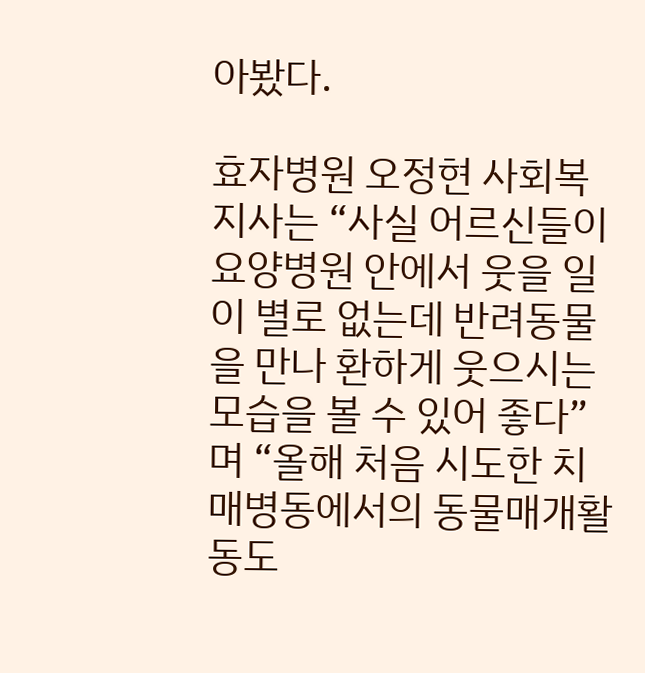아봤다.

효자병원 오정현 사회복지사는 “사실 어르신들이 요양병원 안에서 웃을 일이 별로 없는데 반려동물을 만나 환하게 웃으시는 모습을 볼 수 있어 좋다”며 “올해 처음 시도한 치매병동에서의 동물매개활동도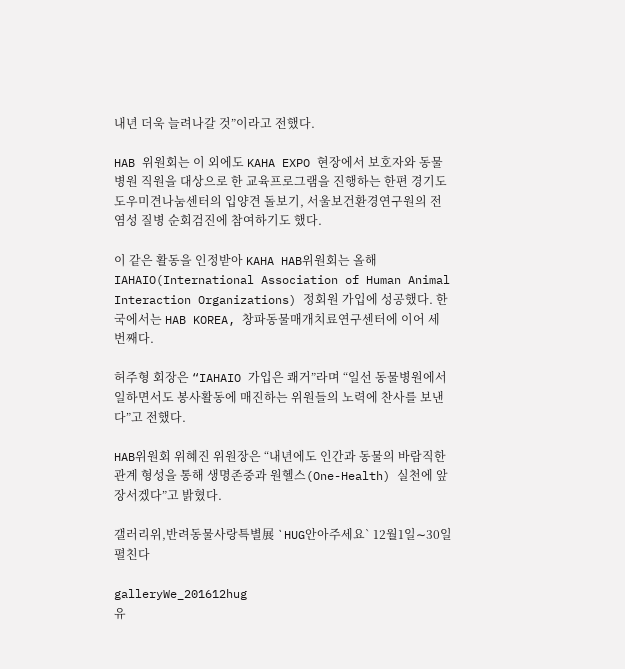내년 더욱 늘려나갈 것”이라고 전했다.

HAB 위원회는 이 외에도 KAHA EXPO 현장에서 보호자와 동물병원 직원을 대상으로 한 교육프로그램을 진행하는 한편 경기도도우미견나눔센터의 입양견 돌보기, 서울보건환경연구원의 전염성 질병 순회검진에 참여하기도 했다.

이 같은 활동을 인정받아 KAHA HAB위원회는 올해 IAHAIO(International Association of Human Animal Interaction Organizations) 정회원 가입에 성공했다. 한국에서는 HAB KOREA, 창파동물매개치료연구센터에 이어 세 번째다.

허주형 회장은 “IAHAIO 가입은 쾌거”라며 “일선 동물병원에서 일하면서도 봉사활동에 매진하는 위원들의 노력에 찬사를 보낸다”고 전했다.

HAB위원회 위혜진 위원장은 “내년에도 인간과 동물의 바람직한 관계 형성을 통해 생명존중과 원헬스(One-Health) 실천에 앞장서겠다”고 밝혔다.

갤러리위,반려동물사랑특별展 `HUG안아주세요` 12월1일∼30일 펼친다

galleryWe_201612hug
유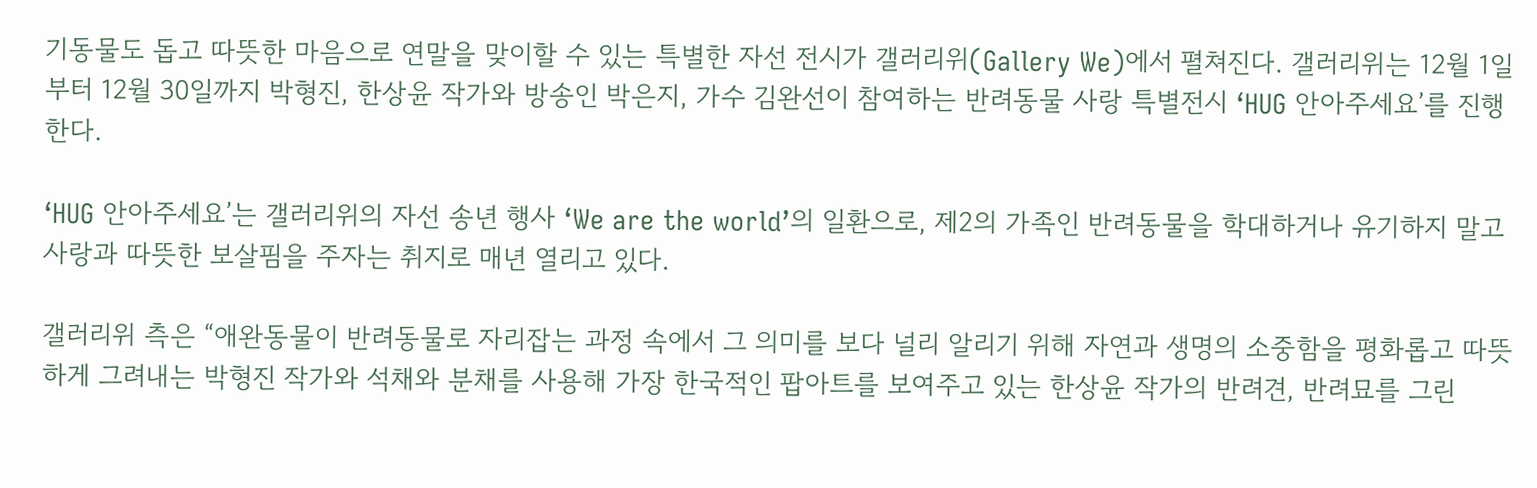기동물도 돕고 따뜻한 마음으로 연말을 맞이할 수 있는 특별한 자선 전시가 갤러리위(Gallery We)에서 펼쳐진다. 갤러리위는 12월 1일부터 12월 30일까지 박형진, 한상윤 작가와 방송인 박은지, 가수 김완선이 참여하는 반려동물 사랑 특별전시 ‘HUG 안아주세요’를 진행한다.

‘HUG 안아주세요’는 갤러리위의 자선 송년 행사 ‘We are the world’의 일환으로, 제2의 가족인 반려동물을 학대하거나 유기하지 말고 사랑과 따뜻한 보살핌을 주자는 취지로 매년 열리고 있다.

갤러리위 측은 “애완동물이 반려동물로 자리잡는 과정 속에서 그 의미를 보다 널리 알리기 위해 자연과 생명의 소중함을 평화롭고 따뜻하게 그려내는 박형진 작가와 석채와 분채를 사용해 가장 한국적인 팝아트를 보여주고 있는 한상윤 작가의 반려견, 반려묘를 그린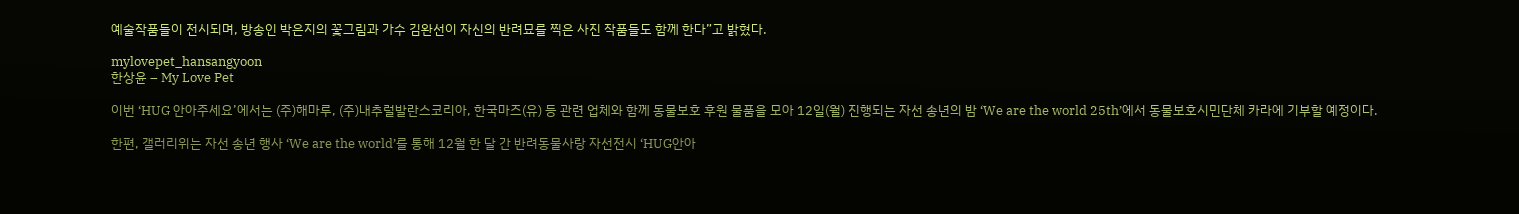예술작품들이 전시되며, 방송인 박은지의 꽃그림과 가수 김완선이 자신의 반려묘를 찍은 사진 작품들도 함께 한다”고 밝혔다.

mylovepet_hansangyoon
한상윤 – My Love Pet

이번 ‘HUG 안아주세요’에서는 (주)해마루, (주)내추럴발란스코리아, 한국마즈(유) 등 관련 업체와 함께 동물보호 후원 물품을 모아 12일(월) 진행되는 자선 송년의 밤 ‘We are the world 25th’에서 동물보호시민단체 카라에 기부할 예정이다.

한편, 갤러리위는 자선 송년 행사 ‘We are the world’를 통해 12월 한 달 간 반려동물사랑 자선전시 ‘HUG안아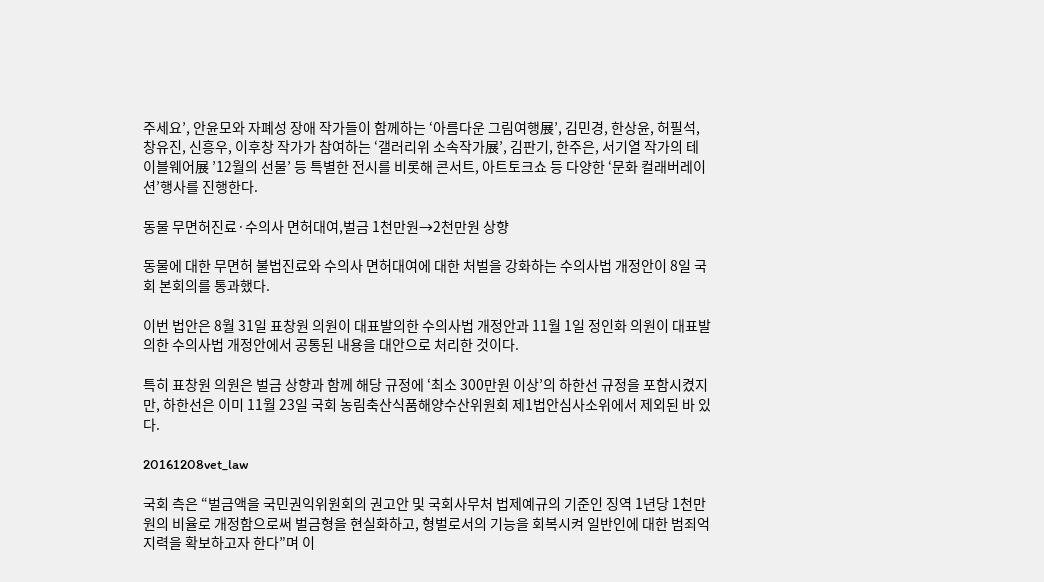주세요’, 안윤모와 자폐성 장애 작가들이 함께하는 ‘아름다운 그림여행展’, 김민경, 한상윤, 허필석, 창유진, 신흥우, 이후창 작가가 참여하는 ‘갤러리위 소속작가展’, 김판기, 한주은, 서기열 작가의 테이블웨어展 ’12월의 선물’ 등 특별한 전시를 비롯해 콘서트, 아트토크쇼 등 다양한 ‘문화 컬래버레이션’행사를 진행한다.

동물 무면허진료·수의사 면허대여,벌금 1천만원→2천만원 상향

동물에 대한 무면허 불법진료와 수의사 면허대여에 대한 처벌을 강화하는 수의사법 개정안이 8일 국회 본회의를 통과했다.

이번 법안은 8월 31일 표창원 의원이 대표발의한 수의사법 개정안과 11월 1일 정인화 의원이 대표발의한 수의사법 개정안에서 공통된 내용을 대안으로 처리한 것이다.

특히 표창원 의원은 벌금 상향과 함께 해당 규정에 ‘최소 300만원 이상’의 하한선 규정을 포함시켰지만, 하한선은 이미 11월 23일 국회 농림축산식품해양수산위원회 제1법안심사소위에서 제외된 바 있다.

20161208vet_law

국회 측은 “벌금액을 국민권익위원회의 권고안 및 국회사무처 법제예규의 기준인 징역 1년당 1천만원의 비율로 개정함으로써 벌금형을 현실화하고, 형벌로서의 기능을 회복시켜 일반인에 대한 범죄억지력을 확보하고자 한다”며 이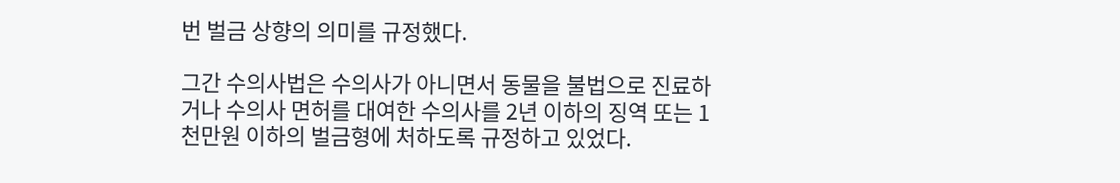번 벌금 상향의 의미를 규정했다.

그간 수의사법은 수의사가 아니면서 동물을 불법으로 진료하거나 수의사 면허를 대여한 수의사를 2년 이하의 징역 또는 1천만원 이하의 벌금형에 처하도록 규정하고 있었다.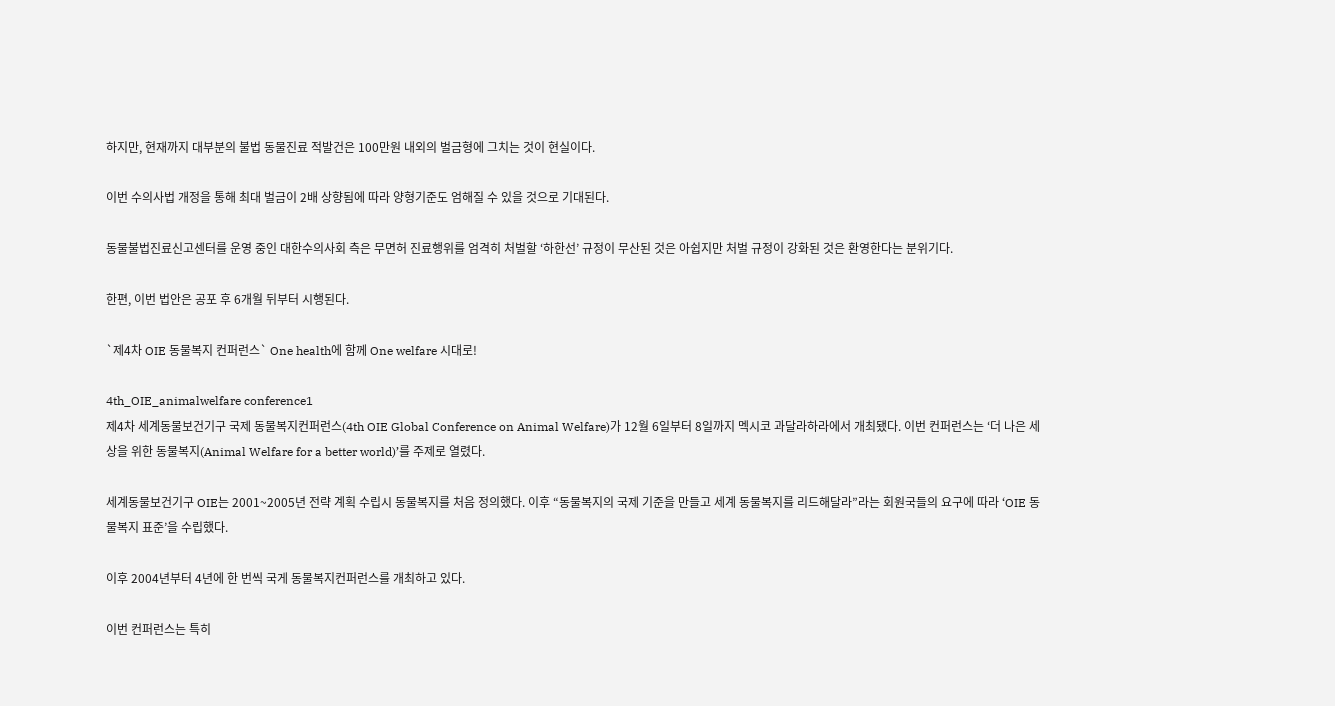하지만, 현재까지 대부분의 불법 동물진료 적발건은 100만원 내외의 벌금형에 그치는 것이 현실이다.

이번 수의사법 개정을 통해 최대 벌금이 2배 상향됨에 따라 양형기준도 엄해질 수 있을 것으로 기대된다.

동물불법진료신고센터를 운영 중인 대한수의사회 측은 무면허 진료행위를 엄격히 처벌할 ‘하한선’ 규정이 무산된 것은 아쉽지만 처벌 규정이 강화된 것은 환영한다는 분위기다.

한편, 이번 법안은 공포 후 6개월 뒤부터 시행된다.

`제4차 OIE 동물복지 컨퍼런스` One health에 함께 One welfare 시대로!

4th_OIE_animalwelfare conference1
제4차 세계동물보건기구 국제 동물복지컨퍼런스(4th OIE Global Conference on Animal Welfare)가 12월 6일부터 8일까지 멕시코 과달라하라에서 개최됐다. 이번 컨퍼런스는 ‘더 나은 세상을 위한 동물복지(Animal Welfare for a better world)’를 주제로 열렸다.

세계동물보건기구 OIE는 2001~2005년 전략 계획 수립시 동물복지를 처음 정의했다. 이후 “동물복지의 국제 기준을 만들고 세계 동물복지를 리드해달라”라는 회원국들의 요구에 따라 ‘OIE 동물복지 표준’을 수립했다.

이후 2004년부터 4년에 한 번씩 국게 동물복지컨퍼런스를 개최하고 있다.

이번 컨퍼런스는 특히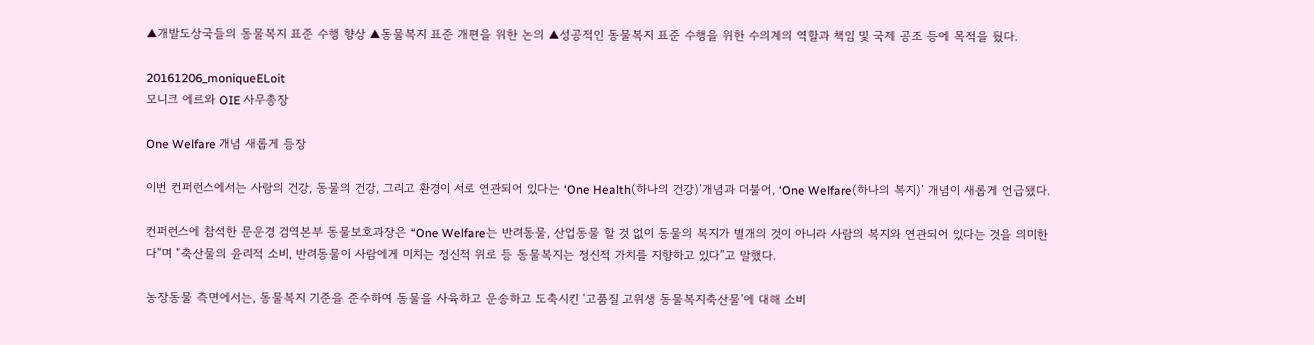▲개발도상국들의 동물복지 표준 수행 향상 ▲동물복지 표준 개편을 위한 논의 ▲성공적인 동물복지 표준 수행을 위한 수의계의 역할과 책임 및 국제 공조 등에 목적을 뒀다.

20161206_moniqueELoit
모니크 에르와 OIE 사무총장

One Welfare 개념 새롭게 등장

이번 컨퍼런스에서는 사람의 건강, 동물의 건강, 그리고 환경이 서로 연관되어 있다는 ‘One Health(하나의 건강)’개념과 더불어, ‘One Welfare(하나의 복지)’ 개념이 새롭게 언급됐다.

컨퍼런스에 참석한 문운경 검역본부 동물보호과장은 “One Welfare는 반려동물, 산업동물 할 것 없이 동물의 복지가 별개의 것이 아니라 사람의 복지와 연관되어 있다는 것을 의미한다”며 “축산물의 윤리적 소비, 반려동물이 사람에게 미치는 정신적 위로 등 동물복지는 정신적 가치를 지향하고 있다”고 말했다.

농장동물 측면에서는, 동물복지 기준을 준수하여 동물을 사육하고 운송하고 도축시킨 ‘고품질 고위생 동물복지축산물’에 대해 소비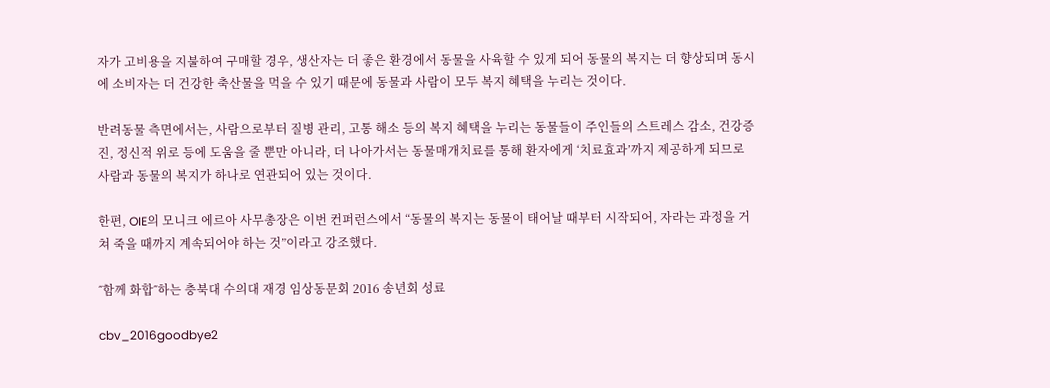자가 고비용을 지불하여 구매할 경우, 생산자는 더 좋은 환경에서 동물을 사육할 수 있게 되어 동물의 복지는 더 향상되며 동시에 소비자는 더 건강한 축산물을 먹을 수 있기 때문에 동물과 사람이 모두 복지 혜택을 누리는 것이다.

반려동물 측면에서는, 사람으로부터 질병 관리, 고통 해소 등의 복지 혜택을 누리는 동물들이 주인들의 스트레스 감소, 건강증진, 정신적 위로 등에 도움을 줄 뿐만 아니라, 더 나아가서는 동물매개치료를 통해 환자에게 ‘치료효과’까지 제공하게 되므로 사람과 동물의 복지가 하나로 연관되어 있는 것이다.

한편, OIE의 모니크 에르아 사무총장은 이번 컨퍼런스에서 “동물의 복지는 동물이 태어날 때부터 시작되어, 자라는 과정을 거쳐 죽을 때까지 계속되어야 하는 것”이라고 강조했다.

˝함께 화합˝하는 충북대 수의대 재경 임상동문회 2016 송년회 성료

cbv_2016goodbye2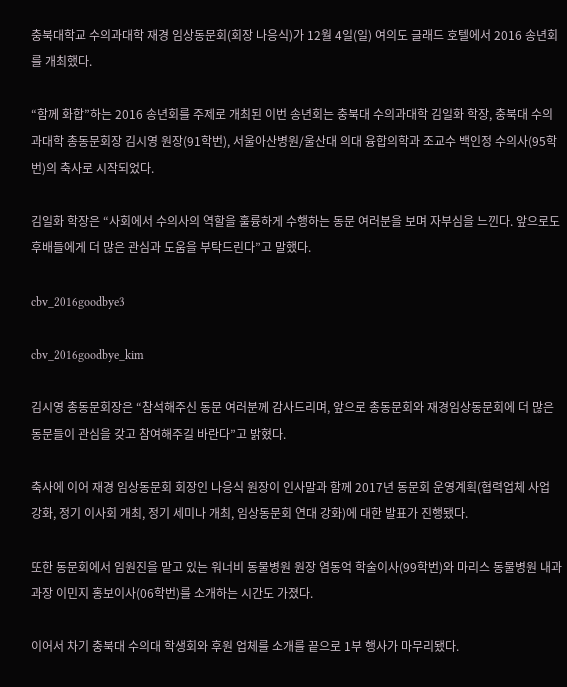충북대학교 수의과대학 재경 임상동문회(회장 나응식)가 12월 4일(일) 여의도 글래드 호텔에서 2016 송년회를 개최했다.

“함께 화합”하는 2016 송년회를 주제로 개최된 이번 송년회는 충북대 수의과대학 김일화 학장, 충북대 수의과대학 총동문회장 김시영 원장(91학번), 서울아산병원/울산대 의대 융합의학과 조교수 백인정 수의사(95학번)의 축사로 시작되었다.

김일화 학장은 “사회에서 수의사의 역할을 훌륭하게 수행하는 동문 여러분을 보며 자부심을 느낀다. 앞으로도 후배들에게 더 많은 관심과 도움을 부탁드린다”고 말했다.

cbv_2016goodbye3

cbv_2016goodbye_kim

김시영 총동문회장은 “참석해주신 동문 여러분께 감사드리며, 앞으로 총동문회와 재경임상동문회에 더 많은 동문들이 관심을 갖고 참여해주길 바란다”고 밝혔다.

축사에 이어 재경 임상동문회 회장인 나응식 원장이 인사말과 함께 2017년 동문회 운영계획(협력업체 사업 강화, 정기 이사회 개최, 정기 세미나 개최, 임상동문회 연대 강화)에 대한 발표가 진행됐다.

또한 동문회에서 임원진을 맡고 있는 워너비 동물병원 원장 염동억 학술이사(99학번)와 마리스 동물병원 내과과장 이민지 홍보이사(06학번)를 소개하는 시간도 가졌다.

이어서 차기 충북대 수의대 학생회와 후원 업체를 소개를 끝으로 1부 행사가 마무리됐다.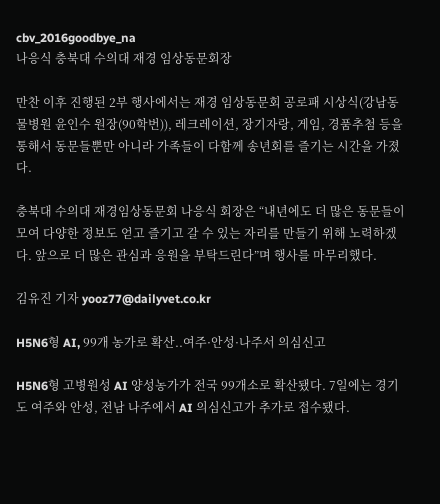cbv_2016goodbye_na
나응식 충북대 수의대 재경 임상동문회장

만찬 이후 진행된 2부 행사에서는 재경 임상동문회 공로패 시상식(강남동물병원 윤인수 원장(90학번)), 레크레이션, 장기자랑, 게임, 경품추첨 등을 통해서 동문들뿐만 아니라 가족들이 다함께 송년회를 즐기는 시간을 가졌다.

충북대 수의대 재경임상동문회 나응식 회장은 “내년에도 더 많은 동문들이 모여 다양한 정보도 얻고 즐기고 갈 수 있는 자리를 만들기 위해 노력하겠다. 앞으로 더 많은 관심과 응원을 부탁드린다”며 행사를 마무리했다.

김유진 기자 yooz77@dailyvet.co.kr

H5N6형 AI, 99개 농가로 확산..여주·안성·나주서 의심신고

H5N6형 고병원성 AI 양성농가가 전국 99개소로 확산됐다. 7일에는 경기도 여주와 안성, 전남 나주에서 AI 의심신고가 추가로 접수됐다.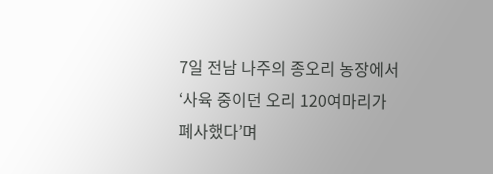7일 전남 나주의 종오리 농장에서 ‘사육 중이던 오리 120여마리가 폐사했다’며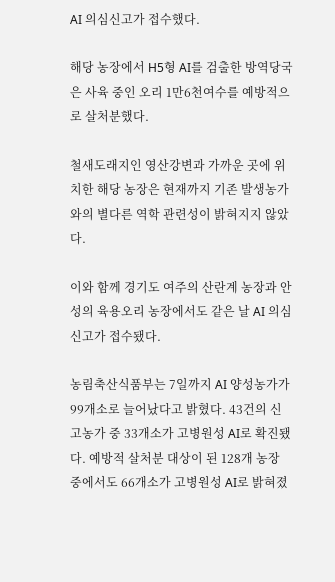AI 의심신고가 접수했다.

해당 농장에서 H5형 AI를 검출한 방역당국은 사육 중인 오리 1만6천여수를 예방적으로 살처분했다.

철새도래지인 영산강변과 가까운 곳에 위치한 해당 농장은 현재까지 기존 발생농가와의 별다른 역학 관련성이 밝혀지지 않았다.

이와 함께 경기도 여주의 산란계 농장과 안성의 육용오리 농장에서도 같은 날 AI 의심신고가 접수됐다.

농림축산식품부는 7일까지 AI 양성농가가 99개소로 늘어났다고 밝혔다. 43건의 신고농가 중 33개소가 고병원성 AI로 확진됐다. 예방적 살처분 대상이 된 128개 농장 중에서도 66개소가 고병원성 AI로 밝혀졌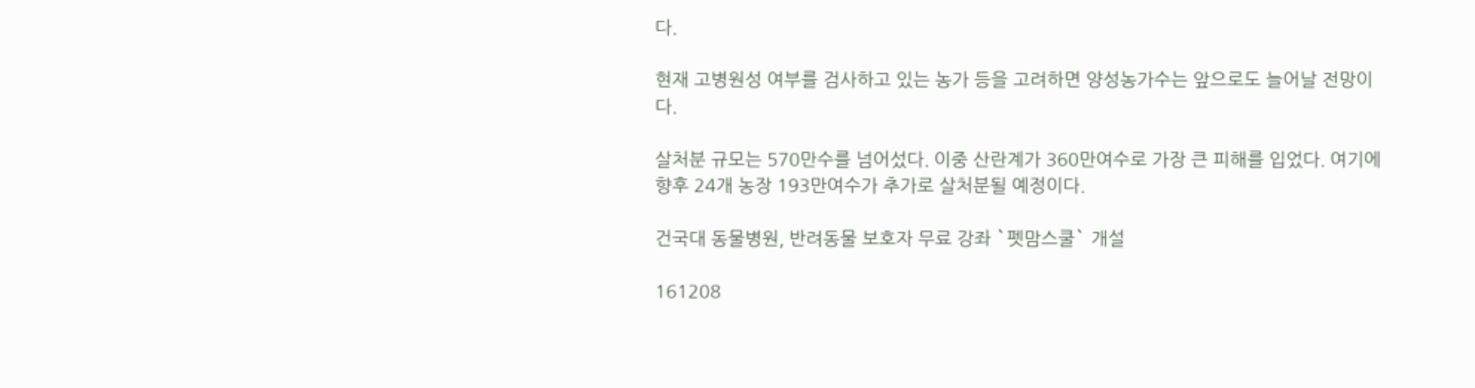다.

현재 고병원성 여부를 검사하고 있는 농가 등을 고려하면 양성농가수는 앞으로도 늘어날 전망이다.

살처분 규모는 570만수를 넘어섰다. 이중 산란계가 360만여수로 가장 큰 피해를 입었다. 여기에 향후 24개 농장 193만여수가 추가로 살처분될 예정이다.

건국대 동물병원, 반려동물 보호자 무료 강좌 `펫맘스쿨` 개설

161208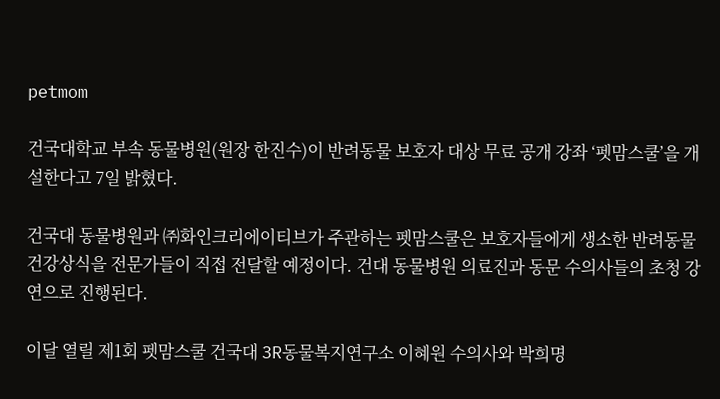petmom

건국대학교 부속 동물병원(원장 한진수)이 반려동물 보호자 대상 무료 공개 강좌 ‘펫맘스쿨’을 개설한다고 7일 밝혔다.

건국대 동물병원과 ㈜화인크리에이티브가 주관하는 펫맘스쿨은 보호자들에게 생소한 반려동물 건강상식을 전문가들이 직접 전달할 예정이다. 건대 동물병원 의료진과 동문 수의사들의 초청 강연으로 진행된다.

이달 열릴 제1회 펫맘스쿨 건국대 3R동물복지연구소 이혜원 수의사와 박희명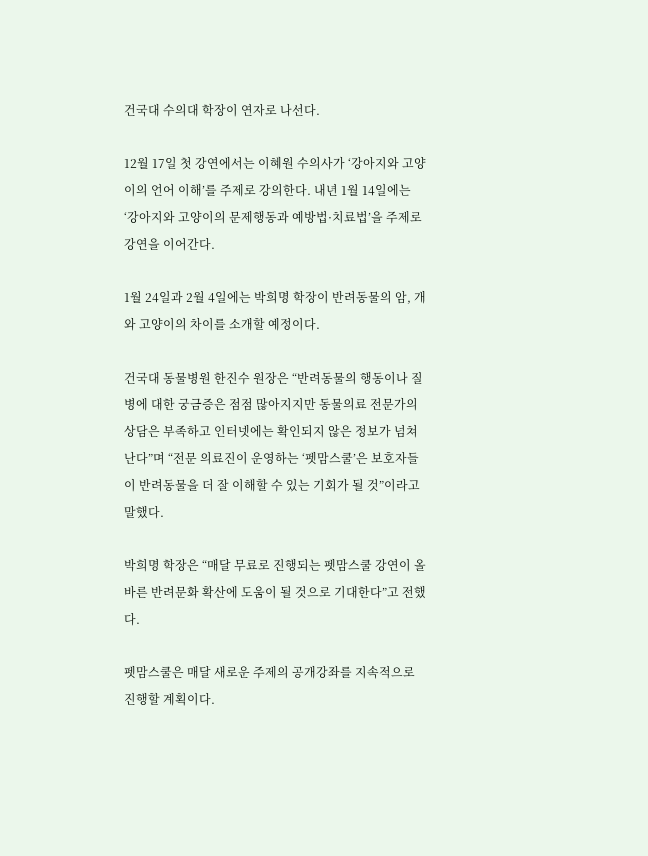건국대 수의대 학장이 연자로 나선다.

12월 17일 첫 강연에서는 이혜원 수의사가 ‘강아지와 고양이의 언어 이해’를 주제로 강의한다. 내년 1월 14일에는 ‘강아지와 고양이의 문제행동과 예방법·치료법’을 주제로 강연을 이어간다.

1월 24일과 2월 4일에는 박희명 학장이 반려동물의 암, 개와 고양이의 차이를 소개할 예정이다.

건국대 동물병원 한진수 원장은 “반려동물의 행동이나 질병에 대한 궁금증은 점점 많아지지만 동물의료 전문가의 상담은 부족하고 인터넷에는 확인되지 않은 정보가 넘쳐난다”며 “전문 의료진이 운영하는 ‘펫맘스쿨’은 보호자들이 반려동물을 더 잘 이해할 수 있는 기회가 될 것”이라고 말했다.

박희명 학장은 “매달 무료로 진행되는 펫맘스쿨 강연이 올바른 반려문화 확산에 도움이 될 것으로 기대한다”고 전했다.

펫맘스쿨은 매달 새로운 주제의 공개강좌를 지속적으로 진행할 계획이다.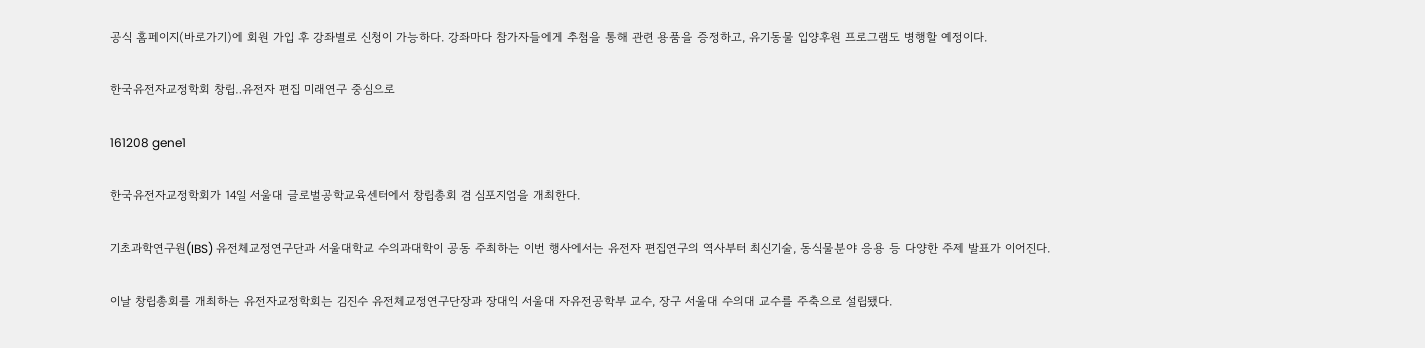공식 홈페이지(바로가기)에 회원 가입 후 강좌별로 신청이 가능하다. 강좌마다 참가자들에게 추첨을 통해 관련 용품을 증정하고, 유기동물 입양후원 프로그램도 병행할 예정이다.

한국유전자교정학회 창립‥유전자 편집 미래연구 중심으로

161208 gene1

한국유전자교정학회가 14일 서울대 글로벌공학교육센터에서 창립총회 겸 심포지엄을 개최한다.

기초과학연구원(IBS) 유전체교정연구단과 서울대학교 수의과대학이 공동 주최하는 이번 행사에서는 유전자 편집연구의 역사부터 최신기술, 동식물분야 응용 등 다양한 주제 발표가 이어진다.

이날 창립총회를 개최하는 유전자교정학회는 김진수 유전체교정연구단장과 장대익 서울대 자유전공학부 교수, 장구 서울대 수의대 교수를 주축으로 설립됐다.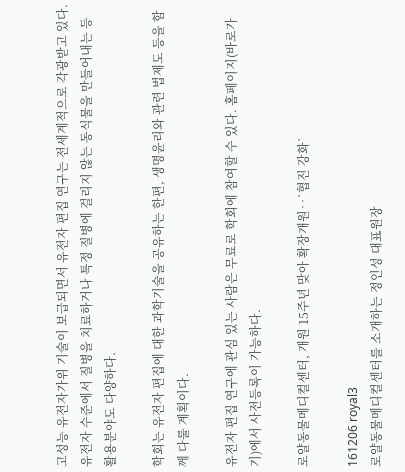고성능 유전자가위 기술이 보급되면서 유전자 편집 연구는 전세계적으로 각광받고 있다. 유전자 수준에서 질병을 치료하거나 특정 질병에 걸리지 않는 동식물을 만들어내는 등 활용분야도 다양하다.

학회는 유전자 편집에 대한 과학기술을 공유하는 한편, 생명윤리와 관련 법제도 등을 함께 다룰 계획이다.

유전자 편집 연구에 관심 있는 사람은 무료로 학회에 참여할 수 있다. 홈페이지(바로가기)에서 사전등록이 가능하다.

로얄동물메디컬센터, 개원 15주년 맞아 확장개원‥`협진 강화`

161206 royal3
로얄동물메디컬센터를 소개하는 정인성 대표원장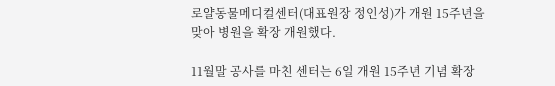로얄동물메디컬센터(대표원장 정인성)가 개원 15주년을 맞아 병원을 확장 개원했다.

11월말 공사를 마친 센터는 6일 개원 15주년 기념 확장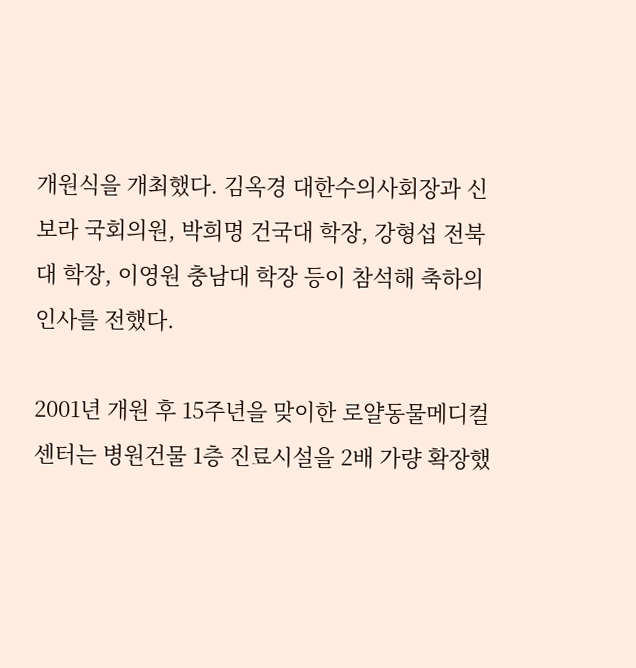개원식을 개최했다. 김옥경 대한수의사회장과 신보라 국회의원, 박희명 건국대 학장, 강형섭 전북대 학장, 이영원 충남대 학장 등이 참석해 축하의 인사를 전했다.

2001년 개원 후 15주년을 맞이한 로얄동물메디컬센터는 병원건물 1층 진료시설을 2배 가량 확장했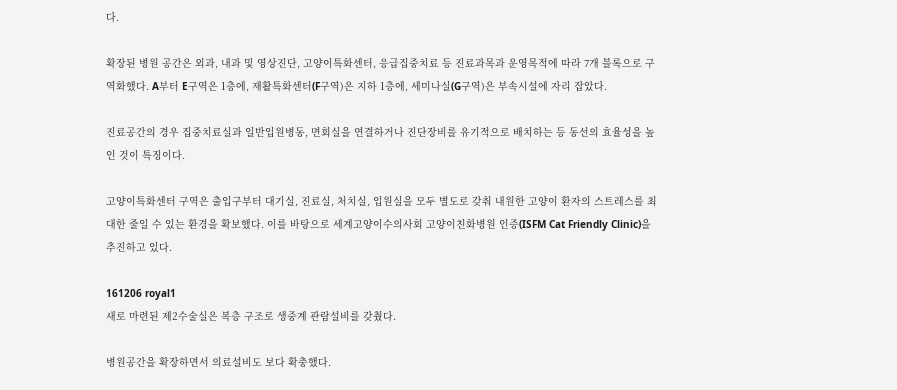다.

확장된 병원 공간은 외과, 내과 및 영상진단, 고양이특화센터, 응급집중치료 등 진료과목과 운영목적에 따라 7개 블록으로 구역화했다. A부터 E구역은 1층에, 재활특화센터(F구역)은 지하 1층에, 세미나실(G구역)은 부속시설에 자리 잡았다.

진료공간의 경우 집중치료실과 일반입원병동, 면회실을 연결하거나 진단장비를 유기적으로 배치하는 등 동선의 효율성을 높인 것이 특징이다.

고양이특화센터 구역은 출입구부터 대기실, 진료실, 처치실, 입원실을 모두 별도로 갖춰 내원한 고양이 환자의 스트레스를 최대한 줄일 수 있는 환경을 확보했다. 이를 바탕으로 세계고양이수의사회 고양이친화병원 인증(ISFM Cat Friendly Clinic)을 추진하고 있다.

161206 royal1
새로 마련된 제2수술실은 복층 구조로 생중계 관람설비를 갖췄다.

병원공간을 확장하면서 의료설비도 보다 확충했다.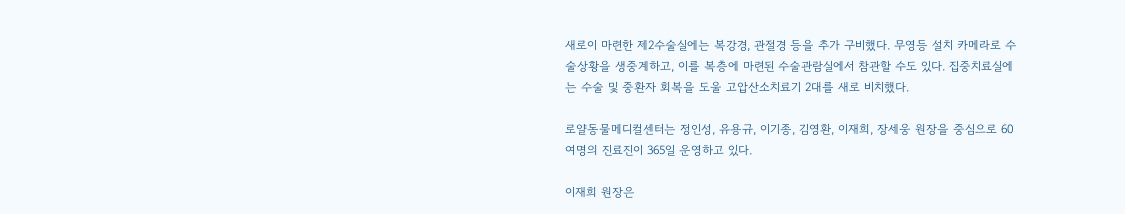새로이 마련한 제2수술실에는 복강경, 관절경 등을 추가 구비했다. 무영등 설치 카메라로 수술상황을 생중계하고, 이를 복층에 마련된 수술관람실에서 참관할 수도 있다. 집중치료실에는 수술 및 중환자 회복을 도울 고압산소치료기 2대를 새로 비치했다.

로얄동물메디컬센터는 정인성, 유용규, 이기종, 김영환, 이재희, 장세웅 원장을 중심으로 60여명의 진료진이 365일 운영하고 있다.

이재희 원장은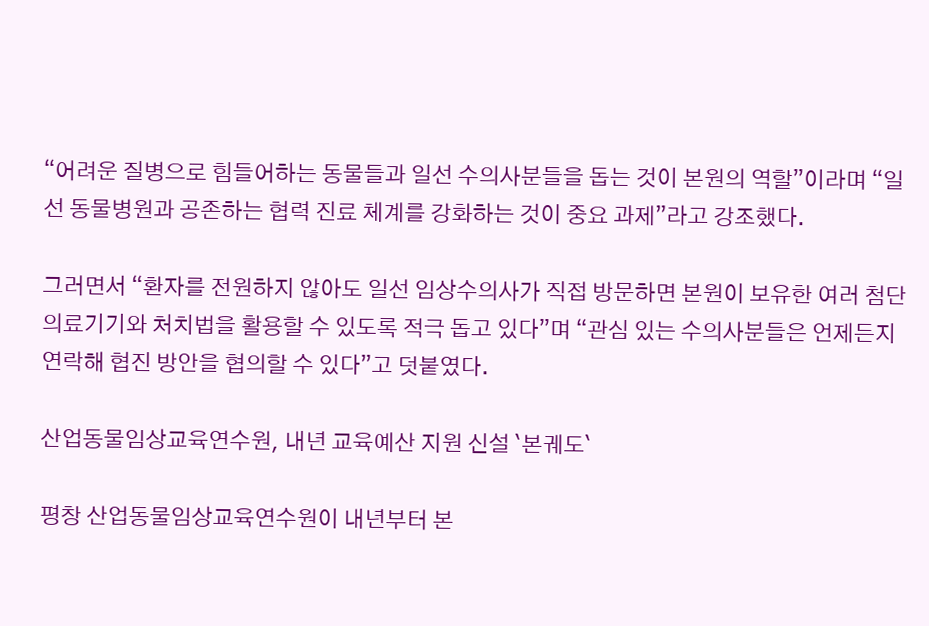“어려운 질병으로 힘들어하는 동물들과 일선 수의사분들을 돕는 것이 본원의 역할”이라며 “일선 동물병원과 공존하는 협력 진료 체계를 강화하는 것이 중요 과제”라고 강조했다.

그러면서 “환자를 전원하지 않아도 일선 임상수의사가 직접 방문하면 본원이 보유한 여러 첨단의료기기와 처치법을 활용할 수 있도록 적극 돕고 있다”며 “관심 있는 수의사분들은 언제든지 연락해 협진 방안을 협의할 수 있다”고 덧붙였다.

산업동물임상교육연수원, 내년 교육예산 지원 신설 `본궤도`

평창 산업동물임상교육연수원이 내년부터 본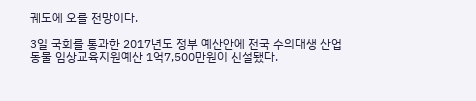궤도에 오를 전망이다.

3일 국회를 통과한 2017년도 정부 예산안에 전국 수의대생 산업동물 임상교육지원예산 1억7,500만원이 신설됐다.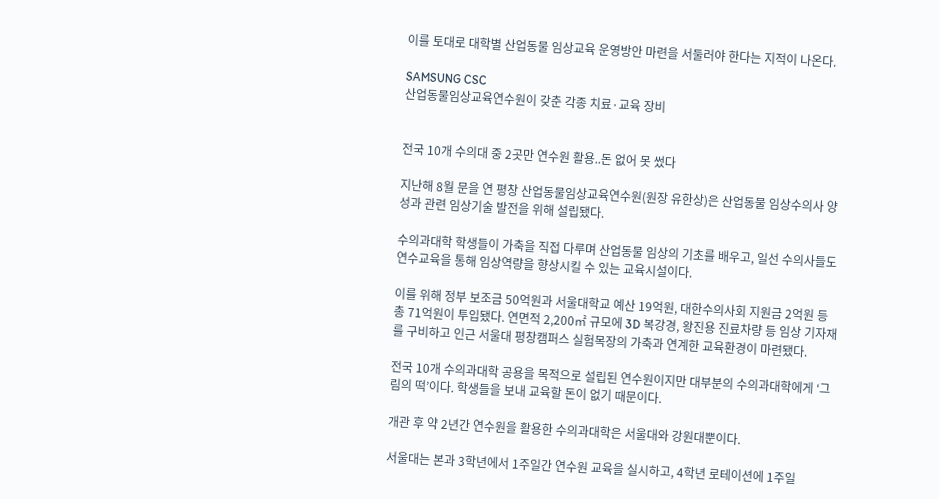이를 토대로 대학별 산업동물 임상교육 운영방안 마련을 서둘러야 한다는 지적이 나온다.

SAMSUNG CSC
산업동물임상교육연수원이 갖춘 각종 치료·교육 장비


전국 10개 수의대 중 2곳만 연수원 활용..돈 없어 못 썼다

지난해 8월 문을 연 평창 산업동물임상교육연수원(원장 유한상)은 산업동물 임상수의사 양성과 관련 임상기술 발전을 위해 설립됐다.

수의과대학 학생들이 가축을 직접 다루며 산업동물 임상의 기초를 배우고, 일선 수의사들도 연수교육을 통해 임상역량을 향상시킬 수 있는 교육시설이다.

이를 위해 정부 보조금 50억원과 서울대학교 예산 19억원, 대한수의사회 지원금 2억원 등 총 71억원이 투입됐다. 연면적 2,200㎡ 규모에 3D 복강경, 왕진용 진료차량 등 임상 기자재를 구비하고 인근 서울대 평창캠퍼스 실험목장의 가축과 연계한 교육환경이 마련됐다.

전국 10개 수의과대학 공용을 목적으로 설립된 연수원이지만 대부분의 수의과대학에게 ‘그림의 떡’이다. 학생들을 보내 교육할 돈이 없기 때문이다.

개관 후 약 2년간 연수원을 활용한 수의과대학은 서울대와 강원대뿐이다.

서울대는 본과 3학년에서 1주일간 연수원 교육을 실시하고, 4학년 로테이션에 1주일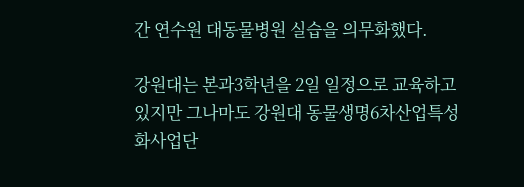간 연수원 대동물병원 실습을 의무화했다.

강원대는 본과3학년을 2일 일정으로 교육하고 있지만 그나마도 강원대 동물생명6차산업특성화사업단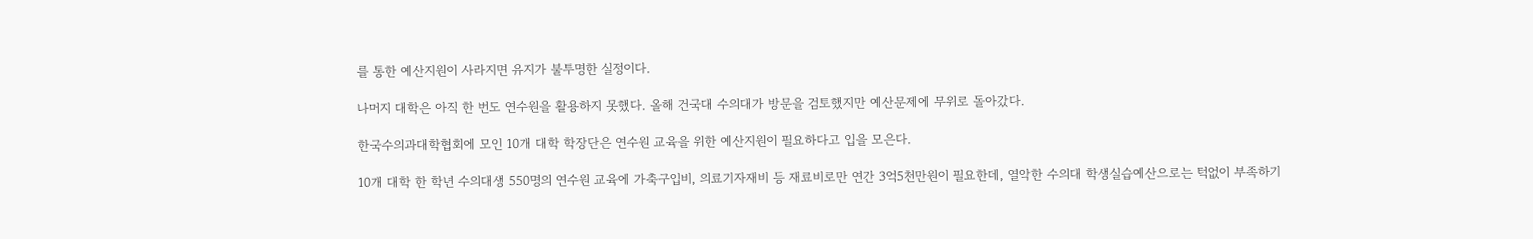를 통한 예산지원이 사라지면 유지가 불투명한 실정이다.

나머지 대학은 아직 한 번도 연수원을 활용하지 못했다. 올해 건국대 수의대가 방문을 검토했지만 예산문제에 무위로 돌아갔다.

한국수의과대학협회에 모인 10개 대학 학장단은 연수원 교육을 위한 예산지원이 필요하다고 입을 모은다.

10개 대학 한 학년 수의대생 550명의 연수원 교육에 가축구입비, 의료기자재비 등 재료비로만 연간 3억5천만원이 필요한데, 열악한 수의대 학생실습예산으로는 턱없이 부족하기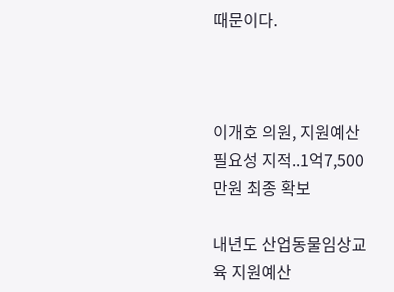때문이다.



이개호 의원, 지원예산 필요성 지적..1억7,500만원 최종 확보

내년도 산업동물임상교육 지원예산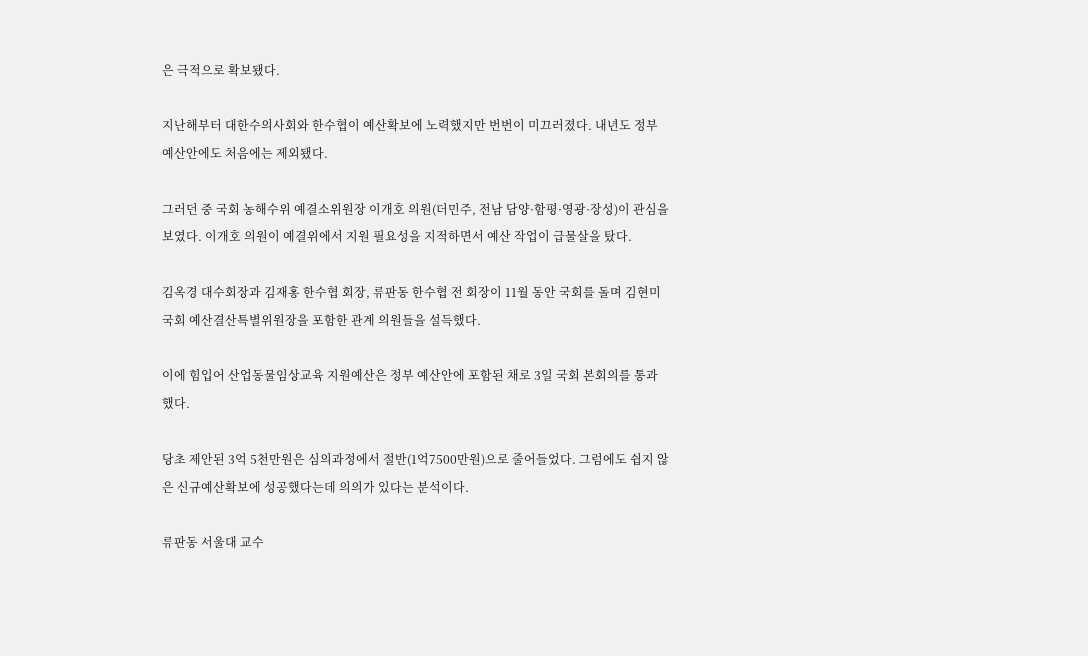은 극적으로 확보됐다.

지난해부터 대한수의사회와 한수협이 예산확보에 노력했지만 번번이 미끄러졌다. 내년도 정부예산안에도 처음에는 제외됐다.

그러던 중 국회 농해수위 예결소위원장 이개호 의원(더민주, 전남 담양·함평·영광·장성)이 관심을 보였다. 이개호 의원이 예결위에서 지원 필요성을 지적하면서 예산 작업이 급물살을 탔다.

김옥경 대수회장과 김재홍 한수협 회장, 류판동 한수협 전 회장이 11월 동안 국회를 돌며 김현미 국회 예산결산특별위원장을 포함한 관계 의원들을 설득했다.

이에 힘입어 산업동물임상교육 지원예산은 정부 예산안에 포함된 채로 3일 국회 본회의를 통과했다.

당초 제안된 3억 5천만원은 심의과정에서 절반(1억7500만원)으로 줄어들었다. 그럼에도 쉽지 않은 신규예산확보에 성공했다는데 의의가 있다는 분석이다.

류판동 서울대 교수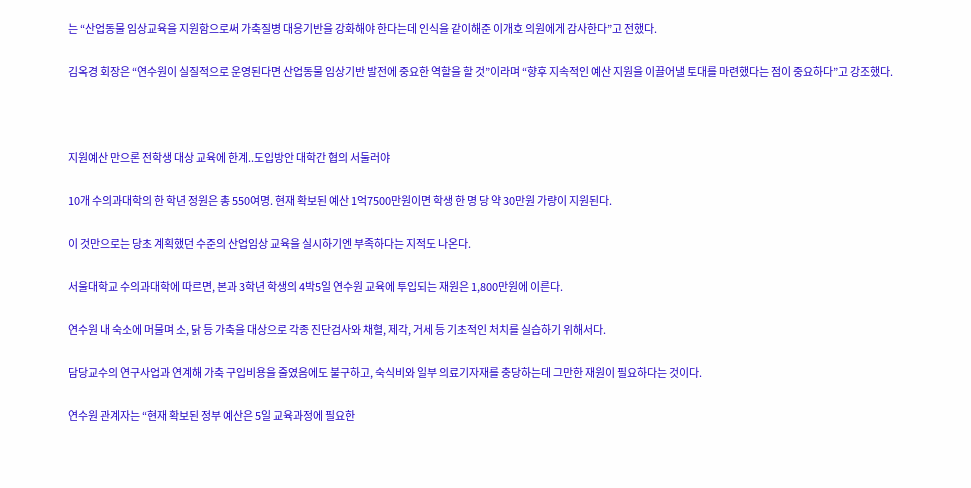는 “산업동물 임상교육을 지원함으로써 가축질병 대응기반을 강화해야 한다는데 인식을 같이해준 이개호 의원에게 감사한다”고 전했다.

김옥경 회장은 “연수원이 실질적으로 운영된다면 산업동물 임상기반 발전에 중요한 역할을 할 것”이라며 “향후 지속적인 예산 지원을 이끌어낼 토대를 마련했다는 점이 중요하다”고 강조했다.



지원예산 만으론 전학생 대상 교육에 한계..도입방안 대학간 협의 서둘러야

10개 수의과대학의 한 학년 정원은 총 550여명. 현재 확보된 예산 1억7500만원이면 학생 한 명 당 약 30만원 가량이 지원된다.

이 것만으로는 당초 계획했던 수준의 산업임상 교육을 실시하기엔 부족하다는 지적도 나온다.

서울대학교 수의과대학에 따르면, 본과 3학년 학생의 4박5일 연수원 교육에 투입되는 재원은 1,800만원에 이른다.

연수원 내 숙소에 머물며 소, 닭 등 가축을 대상으로 각종 진단검사와 채혈, 제각, 거세 등 기초적인 처치를 실습하기 위해서다.

담당교수의 연구사업과 연계해 가축 구입비용을 줄였음에도 불구하고, 숙식비와 일부 의료기자재를 충당하는데 그만한 재원이 필요하다는 것이다.

연수원 관계자는 “현재 확보된 정부 예산은 5일 교육과정에 필요한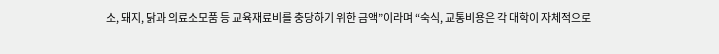소, 돼지, 닭과 의료소모품 등 교육재료비를 충당하기 위한 금액”이라며 “숙식, 교통비용은 각 대학이 자체적으로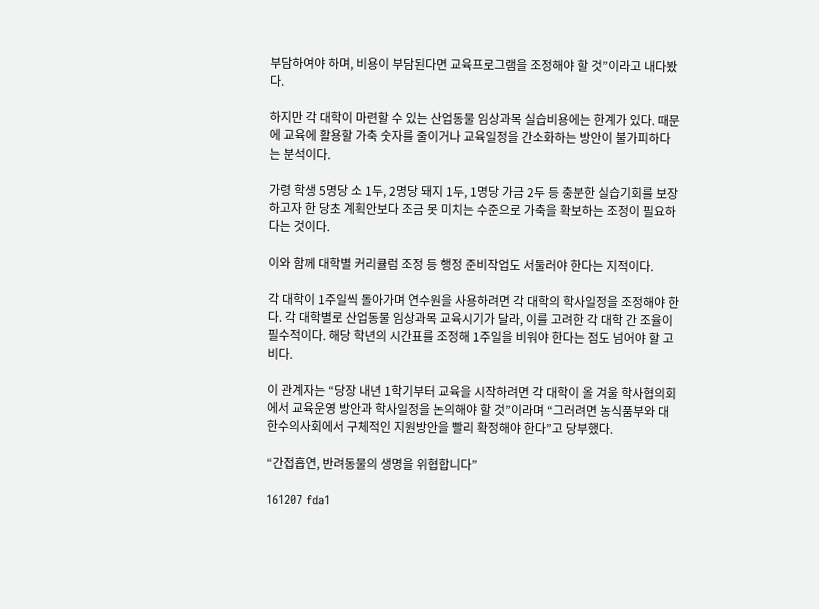부담하여야 하며, 비용이 부담된다면 교육프로그램을 조정해야 할 것”이라고 내다봤다.

하지만 각 대학이 마련할 수 있는 산업동물 임상과목 실습비용에는 한계가 있다. 때문에 교육에 활용할 가축 숫자를 줄이거나 교육일정을 간소화하는 방안이 불가피하다는 분석이다.

가령 학생 5명당 소 1두, 2명당 돼지 1두, 1명당 가금 2두 등 충분한 실습기회를 보장하고자 한 당초 계획안보다 조금 못 미치는 수준으로 가축을 확보하는 조정이 필요하다는 것이다.

이와 함께 대학별 커리큘럼 조정 등 행정 준비작업도 서둘러야 한다는 지적이다.

각 대학이 1주일씩 돌아가며 연수원을 사용하려면 각 대학의 학사일정을 조정해야 한다. 각 대학별로 산업동물 임상과목 교육시기가 달라, 이를 고려한 각 대학 간 조율이 필수적이다. 해당 학년의 시간표를 조정해 1주일을 비워야 한다는 점도 넘어야 할 고비다.

이 관계자는 “당장 내년 1학기부터 교육을 시작하려면 각 대학이 올 겨울 학사협의회에서 교육운영 방안과 학사일정을 논의해야 할 것”이라며 “그러려면 농식품부와 대한수의사회에서 구체적인 지원방안을 빨리 확정해야 한다”고 당부했다.

“간접흡연, 반려동물의 생명을 위협합니다”

161207 fda1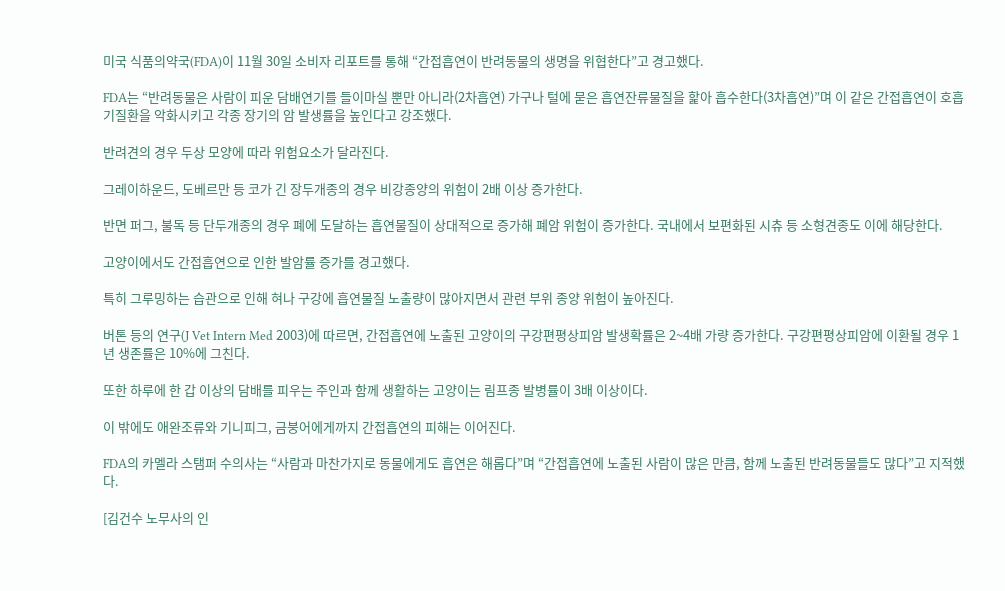미국 식품의약국(FDA)이 11월 30일 소비자 리포트를 통해 “간접흡연이 반려동물의 생명을 위협한다”고 경고했다.

FDA는 “반려동물은 사람이 피운 담배연기를 들이마실 뿐만 아니라(2차흡연) 가구나 털에 묻은 흡연잔류물질을 핥아 흡수한다(3차흡연)”며 이 같은 간접흡연이 호흡기질환을 악화시키고 각종 장기의 암 발생률을 높인다고 강조했다.

반려견의 경우 두상 모양에 따라 위험요소가 달라진다.

그레이하운드, 도베르만 등 코가 긴 장두개종의 경우 비강종양의 위험이 2배 이상 증가한다.

반면 퍼그, 불독 등 단두개종의 경우 폐에 도달하는 흡연물질이 상대적으로 증가해 폐암 위험이 증가한다. 국내에서 보편화된 시츄 등 소형견종도 이에 해당한다.

고양이에서도 간접흡연으로 인한 발암률 증가를 경고했다.

특히 그루밍하는 습관으로 인해 혀나 구강에 흡연물질 노출량이 많아지면서 관련 부위 종양 위험이 높아진다.

버톤 등의 연구(J Vet Intern Med 2003)에 따르면, 간접흡연에 노출된 고양이의 구강편평상피암 발생확률은 2~4배 가량 증가한다. 구강편평상피암에 이환될 경우 1년 생존률은 10%에 그친다.

또한 하루에 한 갑 이상의 담배를 피우는 주인과 함께 생활하는 고양이는 림프종 발병률이 3배 이상이다.

이 밖에도 애완조류와 기니피그, 금붕어에게까지 간접흡연의 피해는 이어진다.

FDA의 카멜라 스탬퍼 수의사는 “사람과 마찬가지로 동물에게도 흡연은 해롭다”며 “간접흡연에 노출된 사람이 많은 만큼, 함께 노출된 반려동물들도 많다”고 지적했다.

[김건수 노무사의 인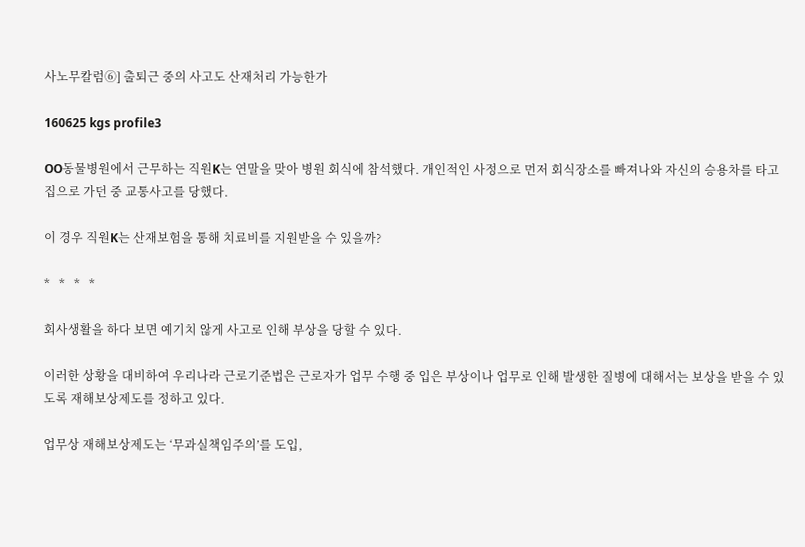사노무칼럼⑥] 출퇴근 중의 사고도 산재처리 가능한가

160625 kgs profile3

OO동물병원에서 근무하는 직원K는 연말을 맞아 병원 회식에 참석했다. 개인적인 사정으로 먼저 회식장소를 빠져나와 자신의 승용차를 타고 집으로 가던 중 교통사고를 당했다.

이 경우 직원K는 산재보험을 통해 치료비를 지원받을 수 있을까?

*   *   *   *

회사생활을 하다 보면 예기치 않게 사고로 인해 부상을 당할 수 있다.

이러한 상황을 대비하여 우리나라 근로기준법은 근로자가 업무 수행 중 입은 부상이나 업무로 인해 발생한 질병에 대해서는 보상을 받을 수 있도록 재해보상제도를 정하고 있다.

업무상 재해보상제도는 ‘무과실책임주의’를 도입,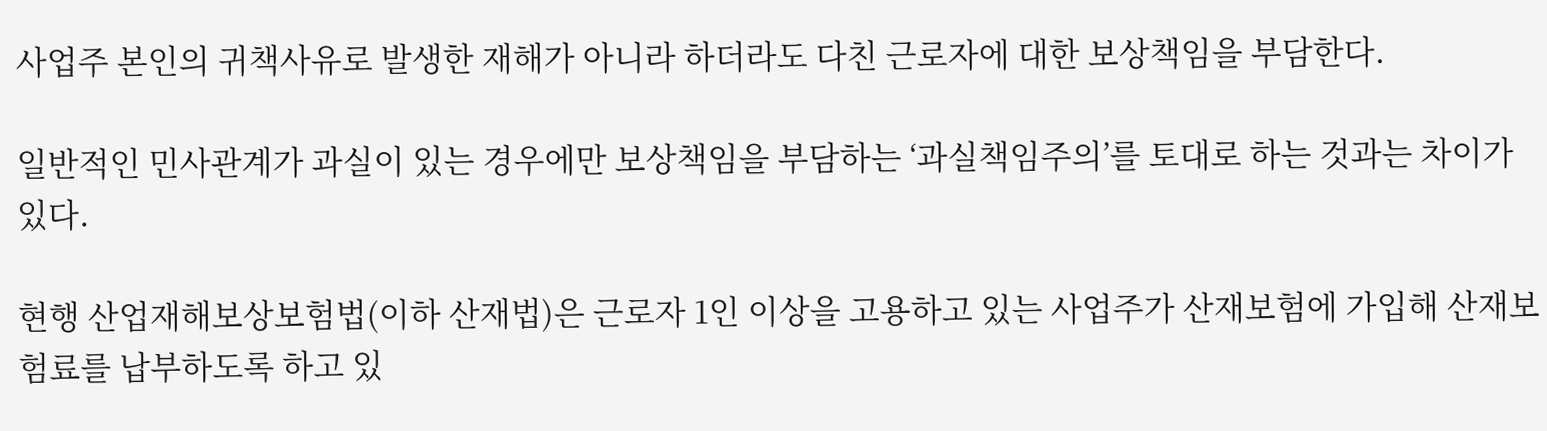사업주 본인의 귀책사유로 발생한 재해가 아니라 하더라도 다친 근로자에 대한 보상책임을 부담한다.

일반적인 민사관계가 과실이 있는 경우에만 보상책임을 부담하는 ‘과실책임주의’를 토대로 하는 것과는 차이가 있다.

현행 산업재해보상보험법(이하 산재법)은 근로자 1인 이상을 고용하고 있는 사업주가 산재보험에 가입해 산재보험료를 납부하도록 하고 있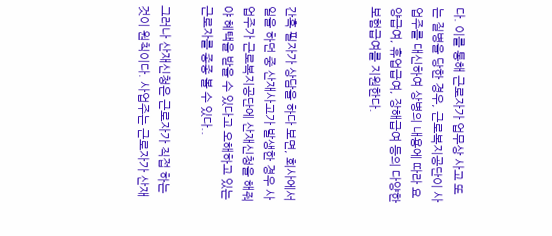다. 이를 통해 근로자가 업무상 사고 또는 질병을 당한 경우, 근로복지공단이 사업주를 대신하여 상병의 내용에 따라 요양급여, 휴업급여, 장해급여 등의 다양한 보험급여를 지원한다.



간혹 필자가 상담을 하다 보면, 회사에서 일을 하던 중 산재사고가 발생한 경우 사업주가 근로복지공단에 산재신청을 해줘야 혜택을 받을 수 있다고 오해하고 있는 근로자를 종종 볼 수 있다..

그러나 산재신청은 근로자가 직접 하는 것이 원칙이다. 사업주는 근로자가 산재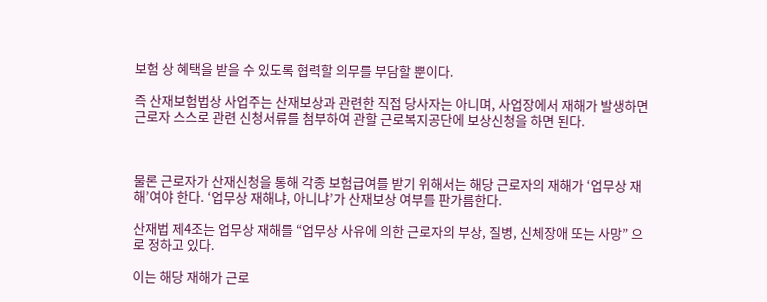보험 상 혜택을 받을 수 있도록 협력할 의무를 부담할 뿐이다.

즉 산재보험법상 사업주는 산재보상과 관련한 직접 당사자는 아니며, 사업장에서 재해가 발생하면 근로자 스스로 관련 신청서류를 첨부하여 관할 근로복지공단에 보상신청을 하면 된다.



물론 근로자가 산재신청을 통해 각종 보험급여를 받기 위해서는 해당 근로자의 재해가 ‘업무상 재해’여야 한다. ‘업무상 재해냐, 아니냐’가 산재보상 여부를 판가름한다.

산재법 제4조는 업무상 재해를 “업무상 사유에 의한 근로자의 부상, 질병, 신체장애 또는 사망” 으로 정하고 있다.

이는 해당 재해가 근로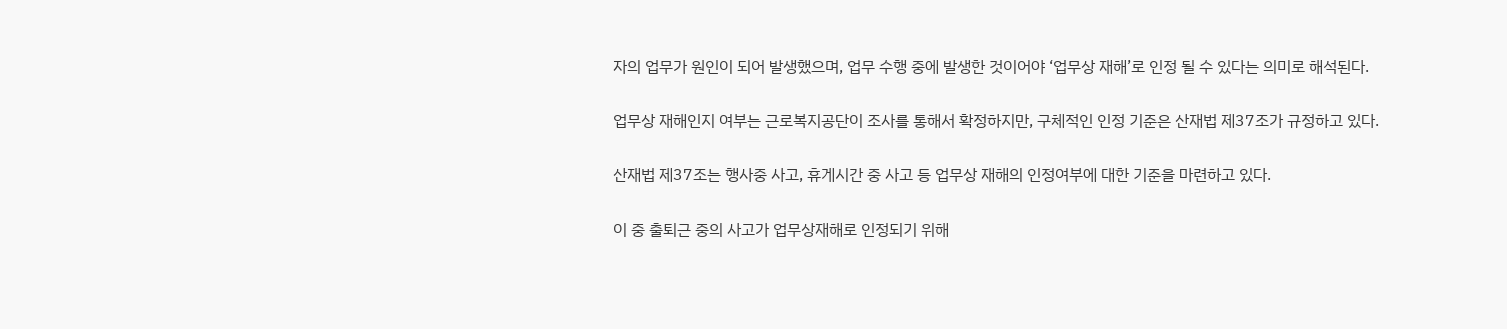자의 업무가 원인이 되어 발생했으며, 업무 수행 중에 발생한 것이어야 ‘업무상 재해’로 인정 될 수 있다는 의미로 해석된다.

업무상 재해인지 여부는 근로복지공단이 조사를 통해서 확정하지만, 구체적인 인정 기준은 산재법 제37조가 규정하고 있다.

산재법 제37조는 행사중 사고, 휴게시간 중 사고 등 업무상 재해의 인정여부에 대한 기준을 마련하고 있다.

이 중 출퇴근 중의 사고가 업무상재해로 인정되기 위해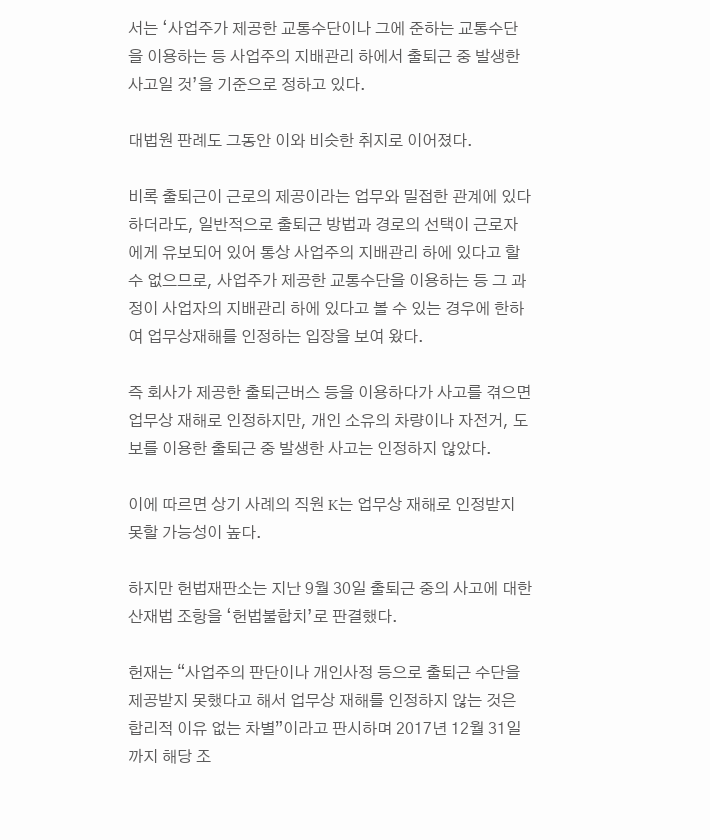서는 ‘사업주가 제공한 교통수단이나 그에 준하는 교통수단을 이용하는 등 사업주의 지배관리 하에서 출퇴근 중 발생한 사고일 것’을 기준으로 정하고 있다.

대법원 판례도 그동안 이와 비슷한 취지로 이어졌다.

비록 출퇴근이 근로의 제공이라는 업무와 밀접한 관계에 있다 하더라도, 일반적으로 출퇴근 방법과 경로의 선택이 근로자에게 유보되어 있어 통상 사업주의 지배관리 하에 있다고 할 수 없으므로, 사업주가 제공한 교통수단을 이용하는 등 그 과정이 사업자의 지배관리 하에 있다고 볼 수 있는 경우에 한하여 업무상재해를 인정하는 입장을 보여 왔다.

즉 회사가 제공한 출퇴근버스 등을 이용하다가 사고를 겪으면 업무상 재해로 인정하지만, 개인 소유의 차량이나 자전거, 도보를 이용한 출퇴근 중 발생한 사고는 인정하지 않았다.

이에 따르면 상기 사례의 직원 K는 업무상 재해로 인정받지 못할 가능성이 높다.

하지만 헌법재판소는 지난 9월 30일 출퇴근 중의 사고에 대한 산재법 조항을 ‘헌법불합치’로 판결했다.

헌재는 “사업주의 판단이나 개인사정 등으로 출퇴근 수단을 제공받지 못했다고 해서 업무상 재해를 인정하지 않는 것은 합리적 이유 없는 차별”이라고 판시하며 2017년 12월 31일까지 해당 조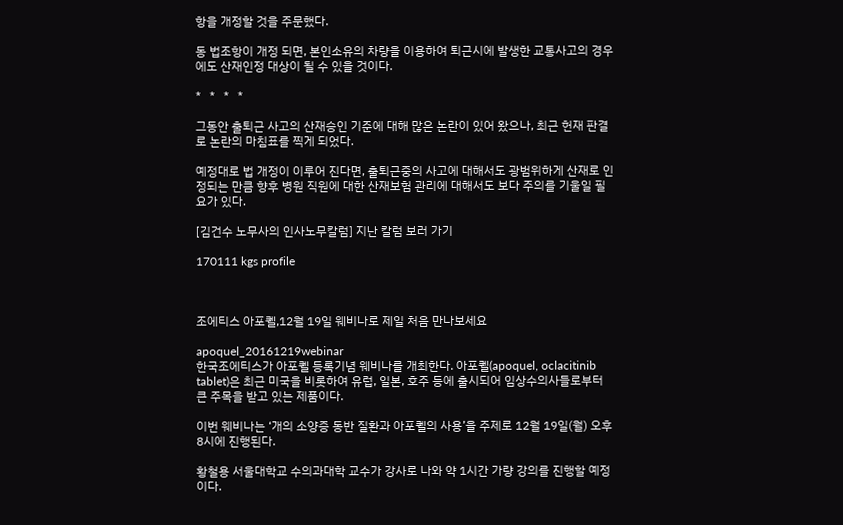항을 개정할 것을 주문했다.

동 법조항이 개정 되면, 본인소유의 차량을 이용하여 퇴근시에 발생한 교통사고의 경우에도 산재인정 대상이 될 수 있을 것이다.

*   *   *   *

그동안 출퇴근 사고의 산재승인 기준에 대해 많은 논란이 있어 왔으나, 최근 헌재 판결로 논란의 마침표를 찍게 되었다.

예정대로 법 개정이 이루어 진다면, 출퇴근중의 사고에 대해서도 광범위하게 산재로 인정되는 만큼 향후 병원 직원에 대한 산재보험 관리에 대해서도 보다 주의를 기울일 필요가 있다.

[김건수 노무사의 인사노무칼럼] 지난 칼럼 보러 가기

170111 kgs profile



조에티스 아포퀠,12월 19일 웨비나로 제일 처음 만나보세요

apoquel_20161219webinar
한국조에티스가 아포퀠 등록기념 웨비나를 개최한다. 아포퀠(apoquel, oclacitinib tablet)은 최근 미국을 비롯하여 유럽, 일본, 호주 등에 출시되어 임상수의사들로부터 큰 주목을 받고 있는 제품이다.

이번 웨비나는 ‘개의 소양증 동반 질환과 아포퀠의 사용’을 주제로 12월 19일(월) 오후 8시에 진행된다.

황철용 서울대학교 수의과대학 교수가 강사로 나와 약 1시간 가량 강의를 진행할 예정이다.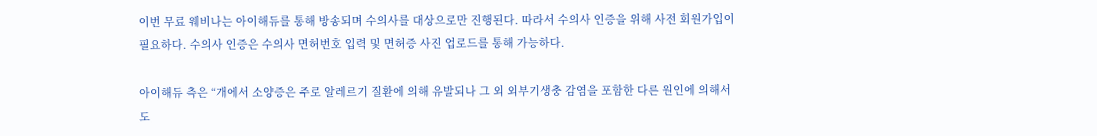이번 무료 웨비나는 아이해듀를 통해 방송되며 수의사를 대상으로만 진행된다. 따라서 수의사 인증을 위해 사전 회원가입이 필요하다. 수의사 인증은 수의사 면허번호 입력 및 면허증 사진 업로드를 통해 가능하다.

아이해듀 측은 “개에서 소양증은 주로 알레르기 질환에 의해 유발되나 그 외 외부기생충 감염을 포함한 다른 원인에 의해서도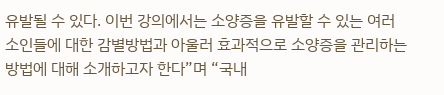유발될 수 있다. 이번 강의에서는 소양증을 유발할 수 있는 여러 소인들에 대한 감별방법과 아울러 효과적으로 소양증을 관리하는 방법에 대해 소개하고자 한다”며 “국내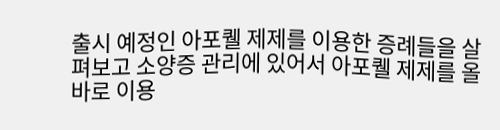출시 예정인 아포퀠 제제를 이용한 증례들을 살펴보고 소양증 관리에 있어서 아포퀠 제제를 올바로 이용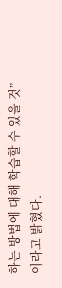하는 방법에 대해 학습할 수 있을 것”이라고 밝혔다.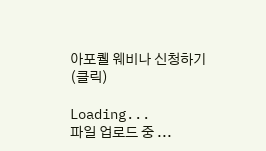아포퀠 웨비나 신청하기(클릭)

Loading...
파일 업로드 중 ...